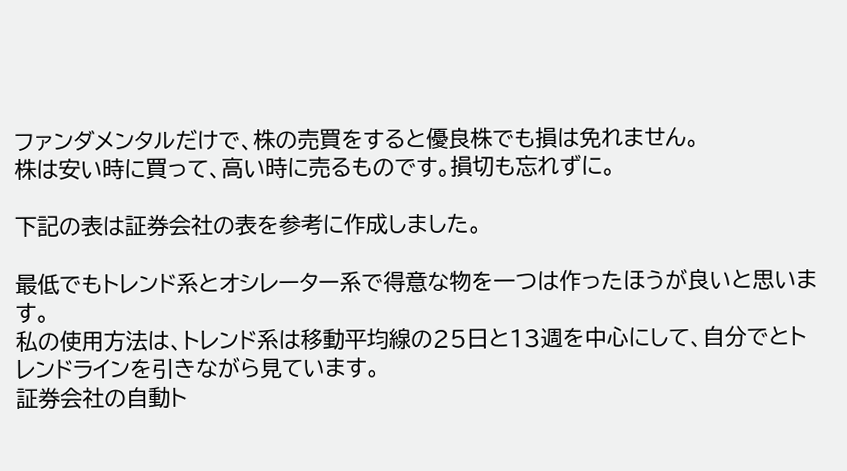ファンダメンタルだけで、株の売買をすると優良株でも損は免れません。
株は安い時に買って、高い時に売るものです。損切も忘れずに。

下記の表は証券会社の表を参考に作成しました。

最低でもトレンド系とオシレーター系で得意な物を一つは作ったほうが良いと思います。
私の使用方法は、トレンド系は移動平均線の25日と13週を中心にして、自分でとトレンドラインを引きながら見ています。
証券会社の自動ト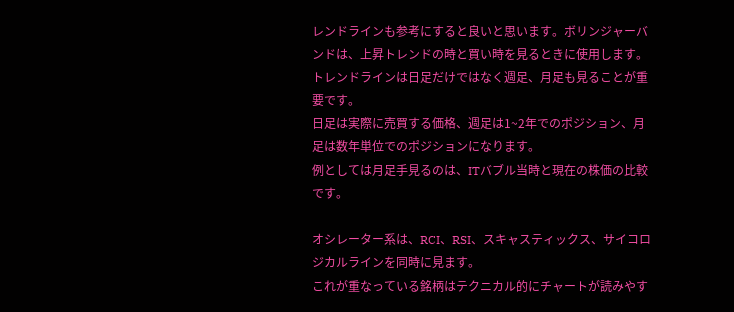レンドラインも参考にすると良いと思います。ボリンジャーバンドは、上昇トレンドの時と買い時を見るときに使用します。
トレンドラインは日足だけではなく週足、月足も見ることが重要です。
日足は実際に売買する価格、週足は1~2年でのポジション、月足は数年単位でのポジションになります。
例としては月足手見るのは、ITバブル当時と現在の株価の比較です。

オシレーター系は、RCI、RSI、スキャスティックス、サイコロジカルラインを同時に見ます。
これが重なっている銘柄はテクニカル的にチャートが読みやす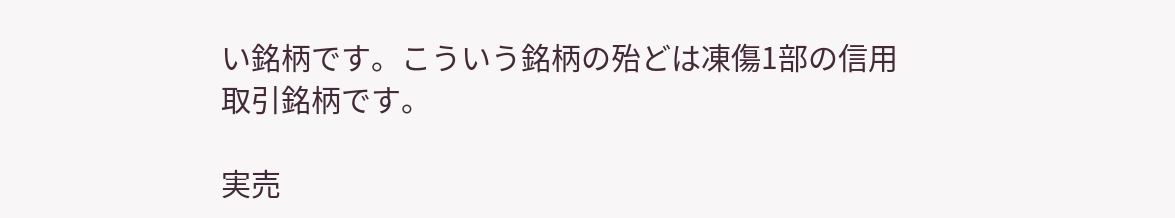い銘柄です。こういう銘柄の殆どは凍傷1部の信用取引銘柄です。

実売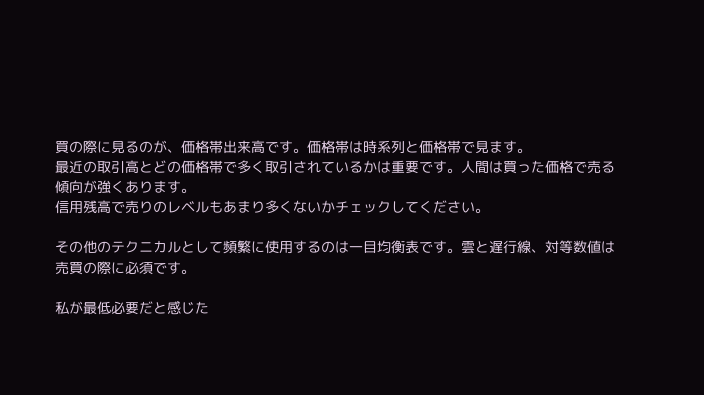買の際に見るのが、価格帯出来高です。価格帯は時系列と価格帯で見ます。
最近の取引高とどの価格帯で多く取引されているかは重要です。人間は買った価格で売る傾向が強くあります。
信用残高で売りのレベルもあまり多くないかチェックしてください。

その他のテクニカルとして頻繁に使用するのは一目均衡表です。雲と遅行線、対等数値は売買の際に必須です。

私が最低必要だと感じた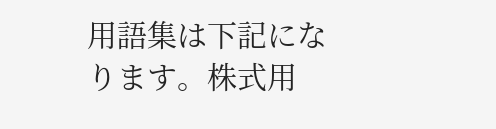用語集は下記になります。株式用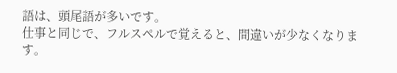語は、頭尾語が多いです。
仕事と同じで、フルスペルで覚えると、間違いが少なくなります。